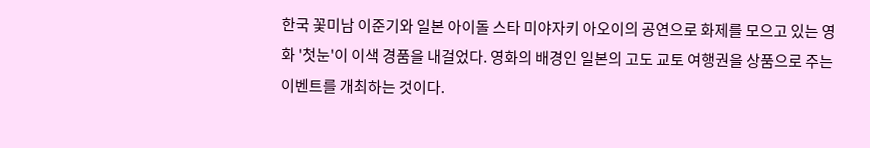한국 꽃미남 이준기와 일본 아이돌 스타 미야자키 아오이의 공연으로 화제를 모으고 있는 영화 '첫눈'이 이색 경품을 내걸었다. 영화의 배경인 일본의 고도 교토 여행권을 상품으로 주는 이벤트를 개최하는 것이다.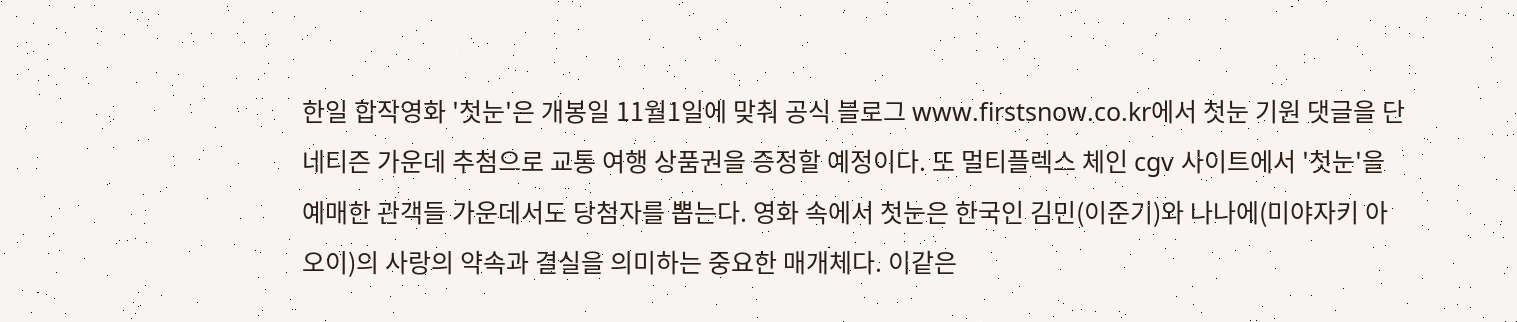한일 합작영화 '첫눈'은 개봉일 11월1일에 맞춰 공식 블로그 www.firstsnow.co.kr에서 첫눈 기원 댓글을 단 네티즌 가운데 추첨으로 교통 여행 상품권을 증정할 예정이다. 또 멀티플렉스 체인 cgv 사이트에서 '첫눈'을 예매한 관객들 가운데서도 당첨자를 뽑는다. 영화 속에서 첫눈은 한국인 김민(이준기)와 나나에(미야자키 아오이)의 사랑의 약속과 결실을 의미하는 중요한 매개체다. 이같은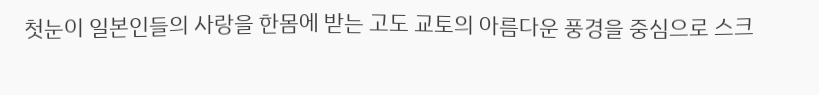첫눈이 일본인들의 사랑을 한몸에 받는 고도 교토의 아름다운 풍경을 중심으로 스크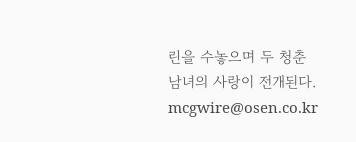린을 수놓으며 두 청춘 남녀의 사랑이 전개된다. mcgwire@osen.co.kr